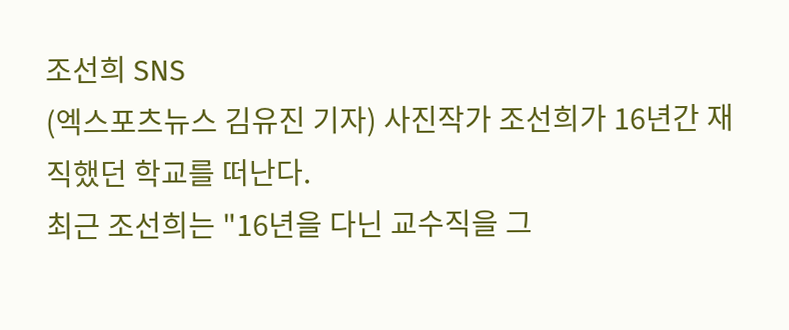조선희 SNS
(엑스포츠뉴스 김유진 기자) 사진작가 조선희가 16년간 재직했던 학교를 떠난다.
최근 조선희는 "16년을 다닌 교수직을 그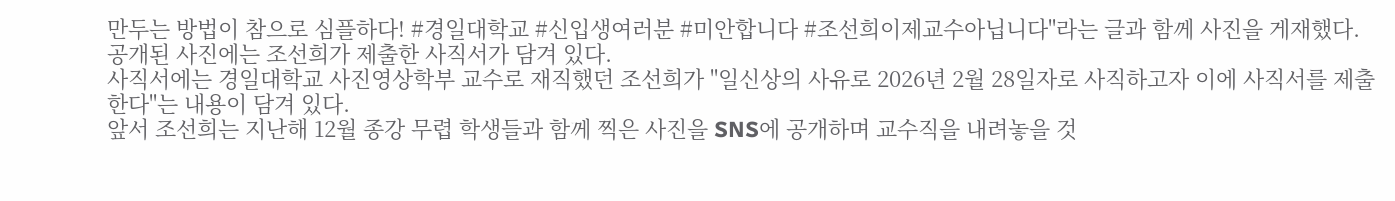만두는 방법이 참으로 심플하다! #경일대학교 #신입생여러분 #미안합니다 #조선희이제교수아닙니다"라는 글과 함께 사진을 게재했다.
공개된 사진에는 조선희가 제출한 사직서가 담겨 있다.
사직서에는 경일대학교 사진영상학부 교수로 재직했던 조선희가 "일신상의 사유로 2026년 2월 28일자로 사직하고자 이에 사직서를 제출한다"는 내용이 담겨 있다.
앞서 조선희는 지난해 12월 종강 무렵 학생들과 함께 찍은 사진을 SNS에 공개하며 교수직을 내려놓을 것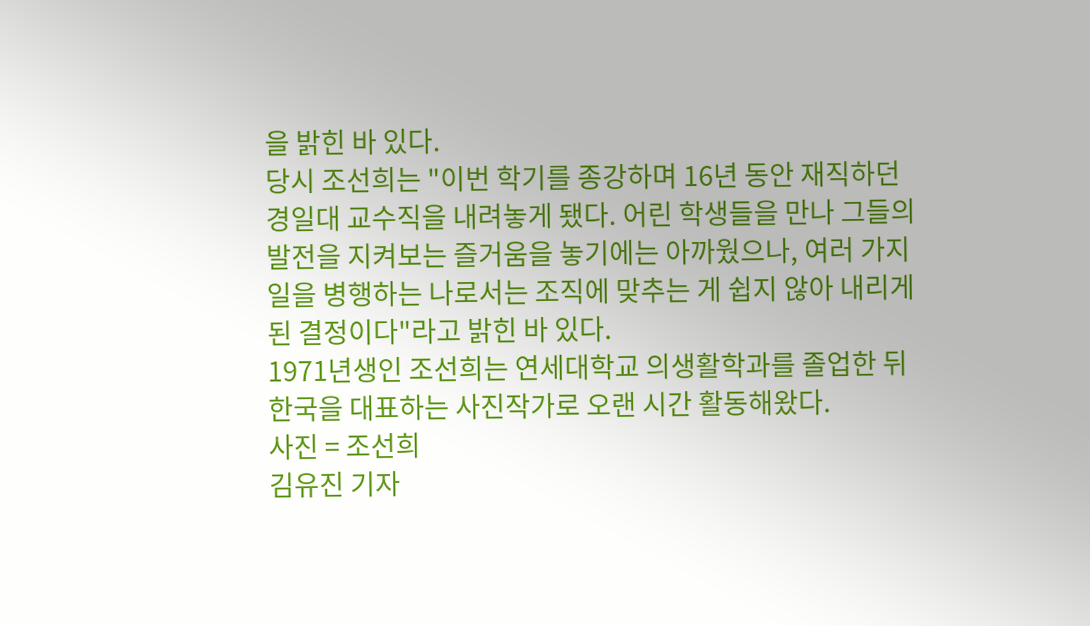을 밝힌 바 있다.
당시 조선희는 "이번 학기를 종강하며 16년 동안 재직하던 경일대 교수직을 내려놓게 됐다. 어린 학생들을 만나 그들의 발전을 지켜보는 즐거움을 놓기에는 아까웠으나, 여러 가지 일을 병행하는 나로서는 조직에 맞추는 게 쉽지 않아 내리게 된 결정이다"라고 밝힌 바 있다.
1971년생인 조선희는 연세대학교 의생활학과를 졸업한 뒤 한국을 대표하는 사진작가로 오랜 시간 활동해왔다.
사진 = 조선희
김유진 기자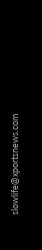slowlife@xportsnews.com